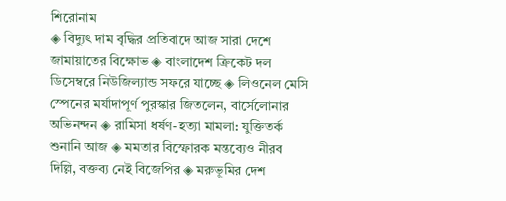শিরোনাম
◈ বিদ্যুৎ দাম বৃদ্ধির প্রতিবাদে আজ সারা দেশে জামায়াতের বিক্ষোভ ◈ বাংলাদেশ ক্রিকেট দল ডিসেম্বরে নিউজিল্যান্ড সফ‌রে যাচ্ছে ◈ লিও‌নেল মে‌সি স্পেনের মর্যাদাপূর্ণ পুরস্কার জিতলেন, বা‌র্সেলোনার অভিনন্দন ◈ রামিসা ধর্ষণ-হত্যা মামলা: যুক্তিতর্ক শুনানি আজ ◈ মমতার বিস্ফোরক মন্তব্যেও নীরব দিল্লি, বক্তব্য নেই বিজেপির ◈ মরুভূমির দেশ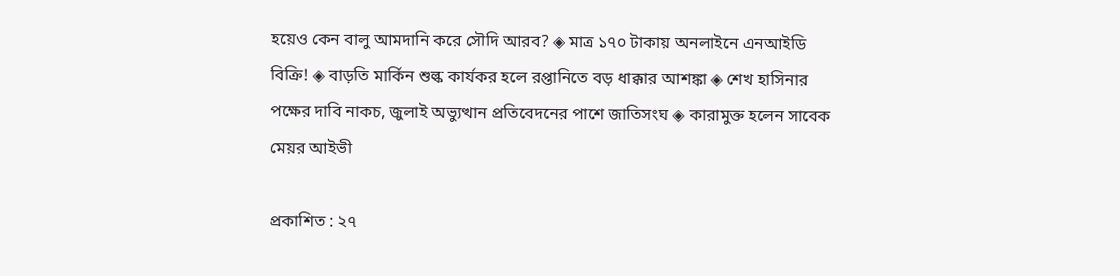হয়েও কেন বালু আমদানি করে সৌদি আরব? ◈ মাত্র ১৭০ টাকায় অনলাইনে এনআইডি বিক্রি! ◈ বাড়তি মার্কিন শুল্ক কার্যকর হলে রপ্তানিতে বড় ধাক্কার আশঙ্কা ◈ শেখ হাসিনার পক্ষের দাবি নাকচ, জুলাই অভ্যুত্থান প্রতিবেদনের পাশে জাতিসংঘ ◈ কারামুক্ত হলেন সাবেক মেয়র আইভী

প্রকাশিত : ২৭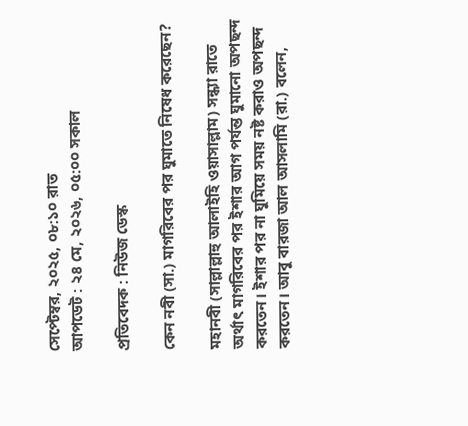সেপ্টেম্বর, ২০২৫, ০৮:১০ রাত
আপডেট : ২৪ মে, ২০২৬, ০৫:০০ সকাল

প্রতিবেদক : নিউজ ডেস্ক

কেন নবী (সা.) মাগরিবের পর ঘুমাতে নিষেধ করেছেন?

মহানবী (সাল্লাল্লাহু আলাইহি ওয়াসাল্লাম) সন্ধ্যা রাতে অর্থাৎ মাগরিবের পর ইশার আগ পর্যন্ত ঘুমানো অপছন্দ করতেন। ইশার পর না ঘুমিয়ে সময় নষ্ট করাও অপছন্দ করতেন। আবু বারজা আল আসলামি (রা.) বলেন,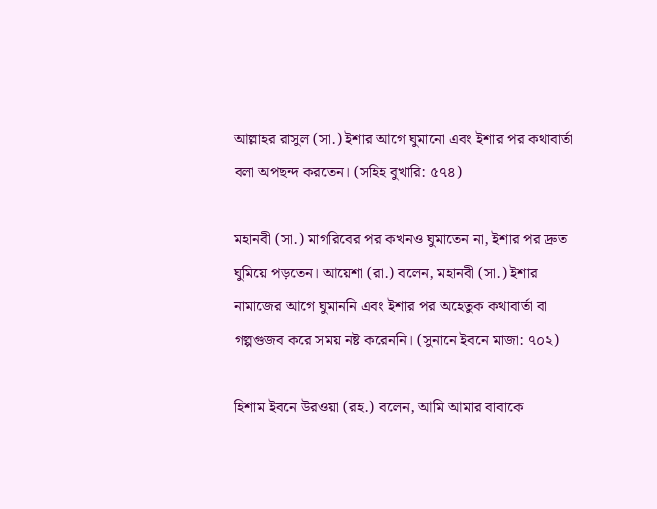আল্লাহর রাসুল (সা.) ইশার আগে ঘুমানো এবং ইশার পর কথাবার্তা বলা অপছন্দ করতেন। (সহিহ বুখারি: ৫৭৪)

মহানবী (সা.) মাগরিবের পর কখনও ঘুমাতেন না, ইশার পর দ্রুত ঘুমিয়ে পড়তেন। আয়েশা (রা.) বলেন, মহানবী (সা.) ইশার নামাজের আগে ঘুমাননি এবং ইশার পর অহেতুক কথাবার্তা বা গল্পগুজব করে সময় নষ্ট করেননি। (সুনানে ইবনে মাজা: ৭০২)

হিশাম ইবনে উরওয়া (রহ.) বলেন, আমি আমার বাবাকে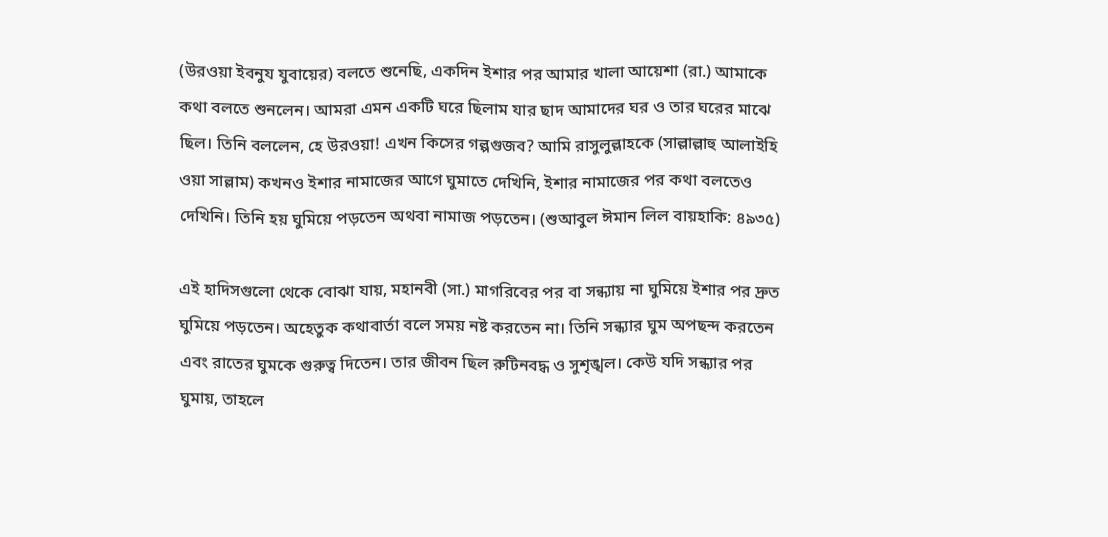(উরওয়া ইবনুয যুবায়ের) বলতে শুনেছি, একদিন ইশার পর আমার খালা আয়েশা (রা.) আমাকে কথা বলতে শুনলেন। আমরা এমন একটি ঘরে ছিলাম যার ছাদ আমাদের ঘর ও তার ঘরের মাঝে ছিল। তিনি বললেন, হে উরওয়া! এখন কিসের গল্পগুজব? আমি রাসুলুল্লাহকে (সাল্লাল্লাহু আলাইহি ওয়া সাল্লাম) কখনও ইশার নামাজের আগে ঘুমাতে দেখিনি, ইশার নামাজের পর কথা বলতেও দেখিনি। তিনি হয় ঘুমিয়ে পড়তেন অথবা নামাজ পড়তেন। (শুআবুল ঈমান লিল বায়হাকি: ৪৯৩৫)

এই হাদিসগুলো থেকে বোঝা যায়, মহানবী (সা.) মাগরিবের পর বা সন্ধ্যায় না ঘুমিয়ে ইশার পর দ্রুত ঘুমিয়ে পড়তেন। অহেতুক কথাবার্তা বলে সময় নষ্ট করতেন না। তিনি সন্ধ্যার ঘুম অপছন্দ করতেন এবং রাতের ঘুমকে গুরুত্ব দিতেন। তার জীবন ছিল রুটিনবদ্ধ ও সুশৃঙ্খল। কেউ যদি সন্ধ্যার পর ঘুমায়, তাহলে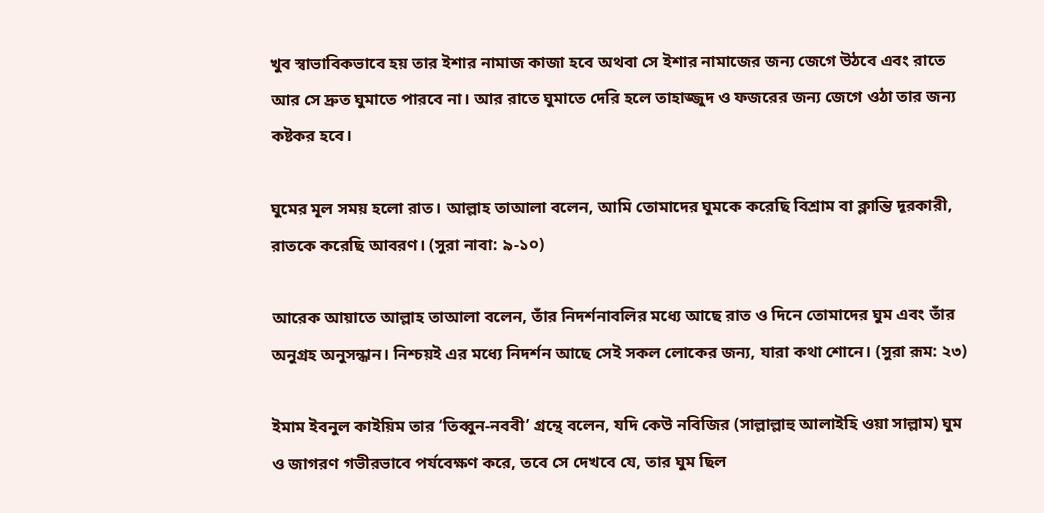খুব স্বাভাবিকভাবে হয় তার ইশার নামাজ কাজা হবে অথবা সে ইশার নামাজের জন্য জেগে উঠবে এবং রাতে আর সে দ্রুত ঘুমাতে পারবে না। আর রাতে ঘুমাতে দেরি হলে তাহাজ্জুদ ও ফজরের জন্য জেগে ওঠা তার জন্য কষ্টকর হবে।

ঘুমের মূল সময় হলো রাত। আল্লাহ তাআলা বলেন, আমি তোমাদের ঘুমকে করেছি বিশ্রাম বা ক্লান্তি দূরকারী, রাতকে করেছি আবরণ। (সুরা নাবা: ৯-১০)

আরেক আয়াতে আল্লাহ তাআলা বলেন, তাঁর নিদর্শনাবলির মধ্যে আছে রাত ও দিনে তোমাদের ঘুম এবং তাঁর অনুগ্রহ অনুসন্ধান। নিশ্চয়ই এর মধ্যে নিদর্শন আছে সেই সকল লোকের জন্য, যারা কথা শোনে। (সুরা রূম: ২৩)

ইমাম ইবনুল কাইয়িম তার ‘তিব্বুন-নববী’ গ্রন্থে বলেন, যদি কেউ নবিজির (সাল্লাল্লাহু আলাইহি ওয়া সাল্লাম) ঘুম ও জাগরণ গভীরভাবে পর্যবেক্ষণ করে, তবে সে দেখবে যে, তার ঘুম ছিল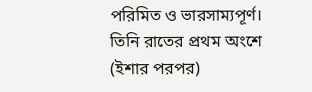পরিমিত ও ভারসাম্যপূর্ণ। তিনি রাতের প্রথম অংশে (ইশার পরপর)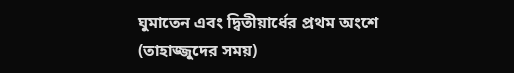ঘুমাতেন এবং দ্বিতীয়ার্ধের প্রথম অংশে (তাহাজ্জুদের সময়)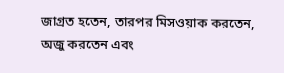জাগ্রত হতেন, তারপর মিসওয়াক করতেন, অজু করতেন এবং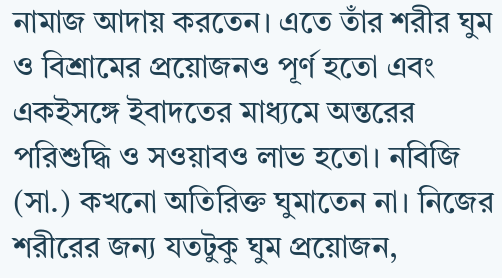নামাজ আদায় করতেন। এতে তাঁর শরীর ঘুম ও বিশ্রামের প্রয়োজনও পূর্ণ হতো এবং একইসঙ্গে ইবাদতের মাধ্যমে অন্তরের পরিশুদ্ধি ও সওয়াবও লাভ হতো। নবিজি (সা.) কখনো অতিরিক্ত ঘুমাতেন না। নিজের শরীরের জন্য যতটুকু ঘুম প্রয়োজন,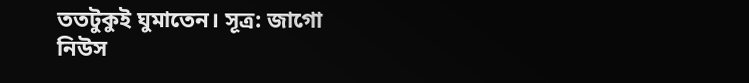ততটুকুই ঘুমাতেন। সূত্র: জাগো নিউস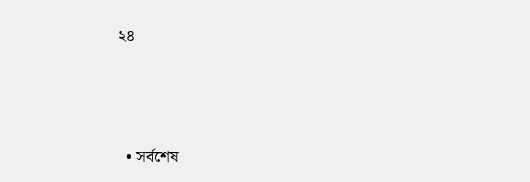২৪



  • সর্বশেষ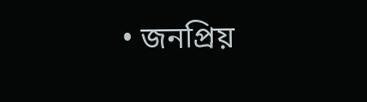• জনপ্রিয়